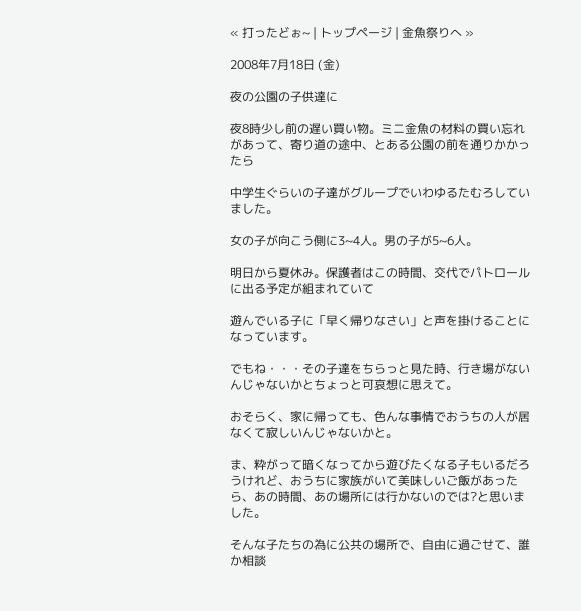« 打ったどぉ~ | トップページ | 金魚祭りへ »

2008年7月18日 (金)

夜の公園の子供達に

夜8時少し前の遅い買い物。ミニ金魚の材料の買い忘れがあって、寄り道の途中、とある公園の前を通りかかったら

中学生ぐらいの子達がグループでいわゆるたむろしていました。

女の子が向こう側に3~4人。男の子が5~6人。

明日から夏休み。保護者はこの時間、交代でパトロールに出る予定が組まれていて

遊んでいる子に「早く帰りなさい」と声を掛けることになっています。

でもね・・・その子達をちらっと見た時、行き場がないんじゃないかとちょっと可哀想に思えて。

おそらく、家に帰っても、色んな事情でおうちの人が居なくて寂しいんじゃないかと。

ま、粋がって暗くなってから遊びたくなる子もいるだろうけれど、おうちに家族がいて美味しいご飯があったら、あの時間、あの場所には行かないのでは?と思いました。

そんな子たちの為に公共の場所で、自由に過ごせて、誰か相談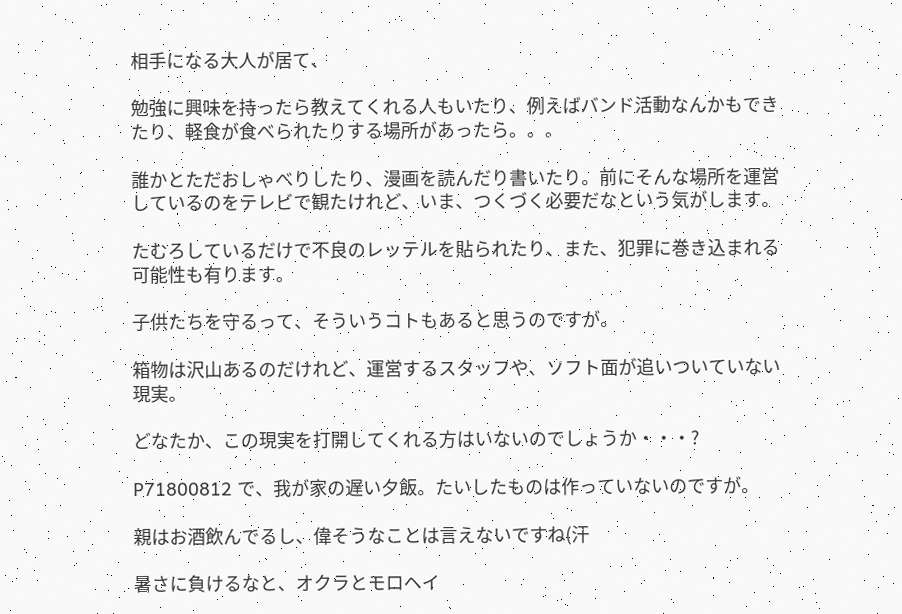相手になる大人が居て、

勉強に興味を持ったら教えてくれる人もいたり、例えばバンド活動なんかもできたり、軽食が食べられたりする場所があったら。。。

誰かとただおしゃべりしたり、漫画を読んだり書いたり。前にそんな場所を運営しているのをテレビで観たけれど、いま、つくづく必要だなという気がします。

たむろしているだけで不良のレッテルを貼られたり、また、犯罪に巻き込まれる可能性も有ります。

子供たちを守るって、そういうコトもあると思うのですが。

箱物は沢山あるのだけれど、運営するスタッフや、ソフト面が追いついていない現実。

どなたか、この現実を打開してくれる方はいないのでしょうか・・・?

P71800812 で、我が家の遅い夕飯。たいしたものは作っていないのですが。

親はお酒飲んでるし、偉そうなことは言えないですね(汗

暑さに負けるなと、オクラとモロヘイ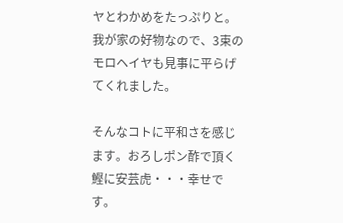ヤとわかめをたっぷりと。我が家の好物なので、3束のモロヘイヤも見事に平らげてくれました。

そんなコトに平和さを感じます。おろしポン酢で頂く鰹に安芸虎・・・幸せです。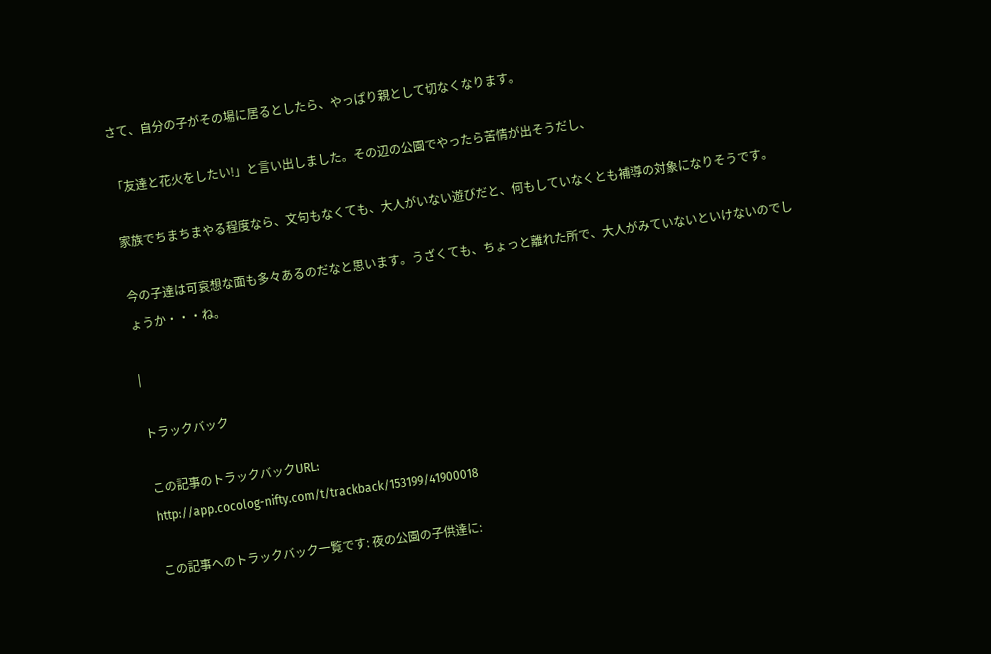さて、自分の子がその場に居るとしたら、やっぱり親として切なくなります。

「友達と花火をしたい!」と言い出しました。その辺の公園でやったら苦情が出そうだし、

家族でちまちまやる程度なら、文句もなくても、大人がいない遊びだと、何もしていなくとも補導の対象になりそうです。

今の子達は可哀想な面も多々あるのだなと思います。うざくても、ちょっと離れた所で、大人がみていないといけないのでしょうか・・・ね。

|

トラックバック

この記事のトラックバックURL:
http://app.cocolog-nifty.com/t/trackback/153199/41900018

この記事へのトラックバック一覧です: 夜の公園の子供達に: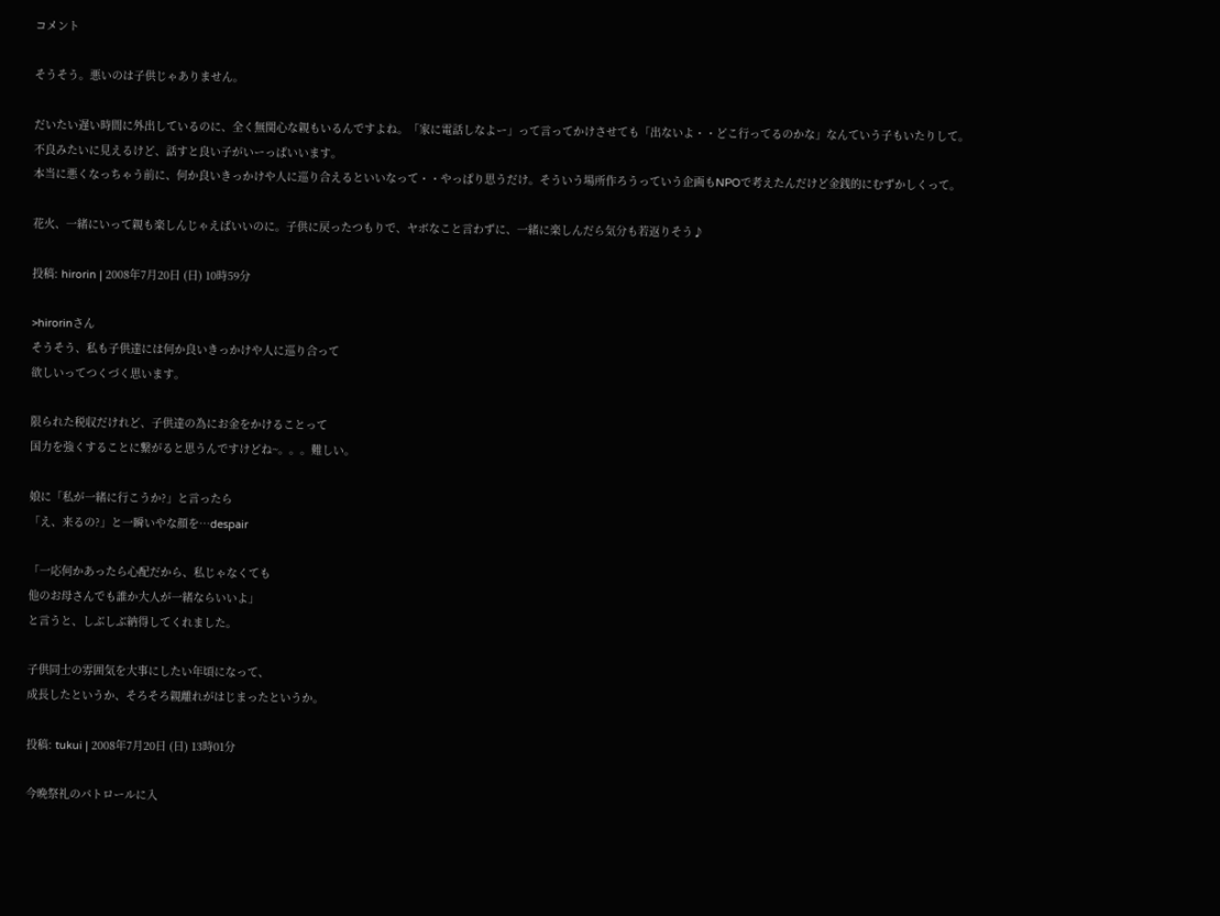コメント

そうそう。悪いのは子供じゃありません。

だいたい遅い時間に外出しているのに、全く無関心な親もいるんですよね。「家に電話しなよー」って言ってかけさせても「出ないよ・・どこ行ってるのかな」なんていう子もいたりして。
不良みたいに見えるけど、話すと良い子がいーっぱいいます。
本当に悪くなっちゃう前に、何か良いきっかけや人に巡り合えるといいなって・・やっぱり思うだけ。そういう場所作ろうっていう企画もNPOで考えたんだけど金銭的にむずかしくって。

花火、一緒にいって親も楽しんじゃえばいいのに。子供に戻ったつもりで、ヤボなこと言わずに、一緒に楽しんだら気分も若返りそう♪

投稿: hirorin | 2008年7月20日 (日) 10時59分

>hirorinさん
そうそう、私も子供達には何か良いきっかけや人に巡り合って
欲しいってつくづく思います。

限られた税収だけれど、子供達の為にお金をかけることって
国力を強くすることに繋がると思うんですけどね~。。。難しい。

娘に「私が一緒に行こうか?」と言ったら
「え、来るの?」と一瞬いやな顔を…despair

「一応何かあったら心配だから、私じゃなくても
他のお母さんでも誰か大人が一緒ならいいよ」
と言うと、しぶしぶ納得してくれました。

子供同士の雰囲気を大事にしたい年頃になって、
成長したというか、そろそろ親離れがはじまったというか。

投稿: tukui | 2008年7月20日 (日) 13時01分

今晩祭礼のパトロールに入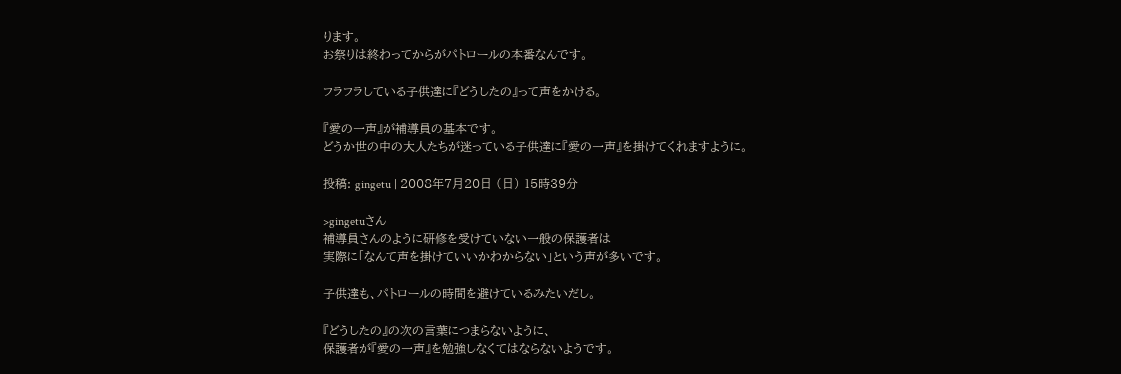ります。
お祭りは終わってからがパトロールの本番なんです。

フラフラしている子供達に『どうしたの』って声をかける。

『愛の一声』が補導員の基本です。
どうか世の中の大人たちが迷っている子供達に『愛の一声』を掛けてくれますように。

投稿: gingetu | 2008年7月20日 (日) 15時39分

>gingetuさん
補導員さんのように研修を受けていない一般の保護者は
実際に「なんて声を掛けていいかわからない」という声が多いです。

子供達も、パトロールの時間を避けているみたいだし。

『どうしたの』の次の言葉につまらないように、
保護者が『愛の一声』を勉強しなくてはならないようです。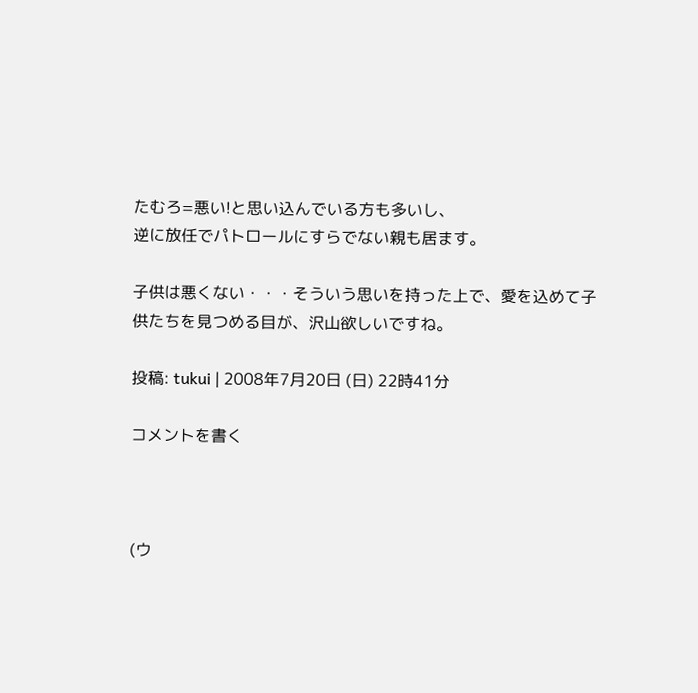たむろ=悪い!と思い込んでいる方も多いし、
逆に放任でパトロールにすらでない親も居ます。

子供は悪くない・・・そういう思いを持った上で、愛を込めて子供たちを見つめる目が、沢山欲しいですね。

投稿: tukui | 2008年7月20日 (日) 22時41分

コメントを書く



(ウ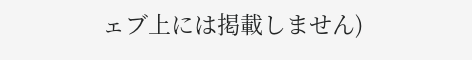ェブ上には掲載しません)